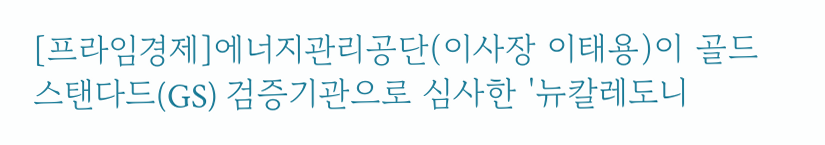[프라임경제]에너지관리공단(이사장 이태용)이 골드 스탠다드(GS) 검증기관으로 심사한 '뉴칼레도니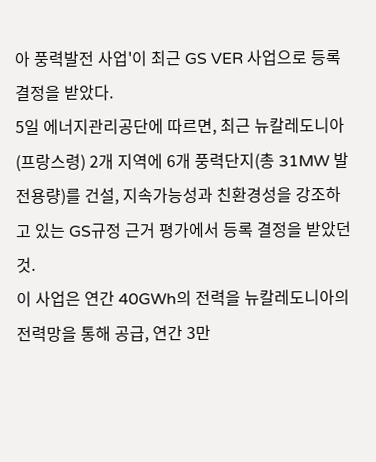아 풍력발전 사업'이 최근 GS VER 사업으로 등록 결정을 받았다.
5일 에너지관리공단에 따르면, 최근 뉴칼레도니아(프랑스령) 2개 지역에 6개 풍력단지(총 31MW 발전용량)를 건설, 지속가능성과 친환경성을 강조하고 있는 GS규정 근거 평가에서 등록 결정을 받았던 것.
이 사업은 연간 40GWh의 전력을 뉴칼레도니아의 전력망을 통해 공급, 연간 3만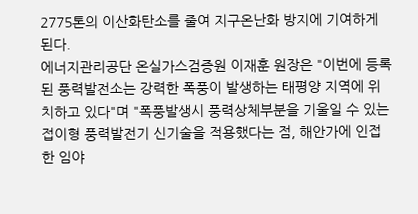2775톤의 이산화탄소를 줄여 지구온난화 방지에 기여하게 된다.
에너지관리공단 온실가스검증원 이재훈 원장은 "이번에 등록된 풍력발전소는 강력한 폭풍이 발생하는 태평양 지역에 위치하고 있다"며 "폭풍발생시 풍력상체부분을 기울일 수 있는 접이형 풍력발전기 신기술을 적용했다는 점, 해안가에 인접한 임야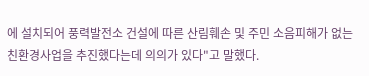에 설치되어 풍력발전소 건설에 따른 산림훼손 및 주민 소음피해가 없는 친환경사업을 추진했다는데 의의가 있다"고 말했다.